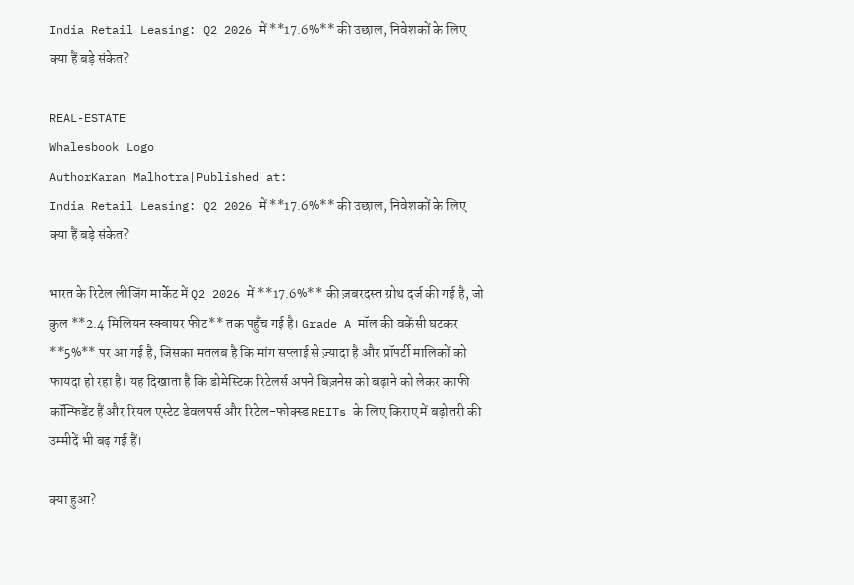India Retail Leasing: Q2 2026 में **17.6%** की उछाल, निवेशकों के लिए क्या हैं बड़े संकेत?

REAL-ESTATE
Whalesbook Logo
AuthorKaran Malhotra|Published at:
India Retail Leasing: Q2 2026 में **17.6%** की उछाल, निवेशकों के लिए क्या हैं बड़े संकेत?

भारत के रिटेल लीजिंग मार्केट में Q2 2026 में **17.6%** की ज़बरदस्त ग्रोथ दर्ज की गई है, जो कुल **2.4 मिलियन स्क्वायर फीट** तक पहुँच गई है। Grade A मॉल की वकेंसी घटकर **5%** पर आ गई है, जिसका मतलब है कि मांग सप्लाई से ज़्यादा है और प्रॉपर्टी मालिकों को फायदा हो रहा है। यह दिखाता है कि डोमेस्टिक रिटेलर्स अपने बिज़नेस को बढ़ाने को लेकर काफी कॉन्फिडेंट हैं और रियल एस्टेट डेवलपर्स और रिटेल-फोक्स्ड REITs के लिए किराए में बढ़ोतरी की उम्मीदें भी बढ़ गई हैं।

क्या हुआ?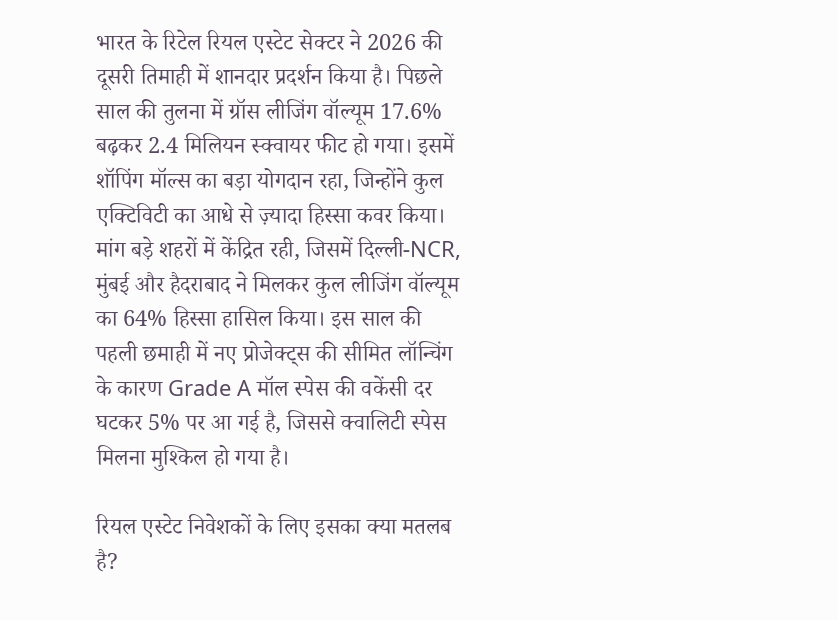भारत के रिटेल रियल एस्टेट सेक्टर ने 2026 की दूसरी तिमाही में शानदार प्रदर्शन किया है। पिछले साल की तुलना में ग्रॉस लीजिंग वॉल्यूम 17.6% बढ़कर 2.4 मिलियन स्क्वायर फीट हो गया। इसमें शॉपिंग मॉल्स का बड़ा योगदान रहा, जिन्होंने कुल एक्टिविटी का आधे से ज़्यादा हिस्सा कवर किया। मांग बड़े शहरों में केंद्रित रही, जिसमें दिल्ली-NCR, मुंबई और हैदराबाद ने मिलकर कुल लीजिंग वॉल्यूम का 64% हिस्सा हासिल किया। इस साल की पहली छमाही में नए प्रोजेक्ट्स की सीमित लॉन्चिंग के कारण Grade A मॉल स्पेस की वकेंसी दर घटकर 5% पर आ गई है, जिससे क्वालिटी स्पेस मिलना मुश्किल हो गया है।

रियल एस्टेट निवेशकों के लिए इसका क्या मतलब है?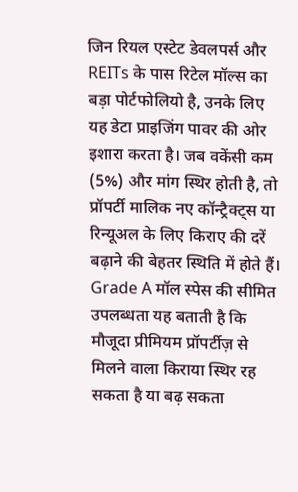जिन रियल एस्टेट डेवलपर्स और REITs के पास रिटेल मॉल्स का बड़ा पोर्टफोलियो है, उनके लिए यह डेटा प्राइजिंग पावर की ओर इशारा करता है। जब वकेंसी कम (5%) और मांग स्थिर होती है, तो प्रॉपर्टी मालिक नए कॉन्ट्रैक्ट्स या रिन्यूअल के लिए किराए की दरें बढ़ाने की बेहतर स्थिति में होते हैं। Grade A मॉल स्पेस की सीमित उपलब्धता यह बताती है कि मौजूदा प्रीमियम प्रॉपर्टीज़ से मिलने वाला किराया स्थिर रह सकता है या बढ़ सकता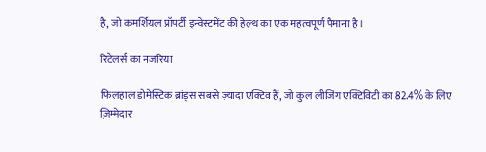है, जो कमर्शियल प्रॉपर्टी इन्वेस्टमेंट की हेल्थ का एक महत्वपूर्ण पैमाना है।

रिटेलर्स का नजरिया

फिलहाल डोमेस्टिक ब्रांड्स सबसे ज़्यादा एक्टिव हैं, जो कुल लीजिंग एक्टिविटी का 82.4% के लिए ज़िम्मेदार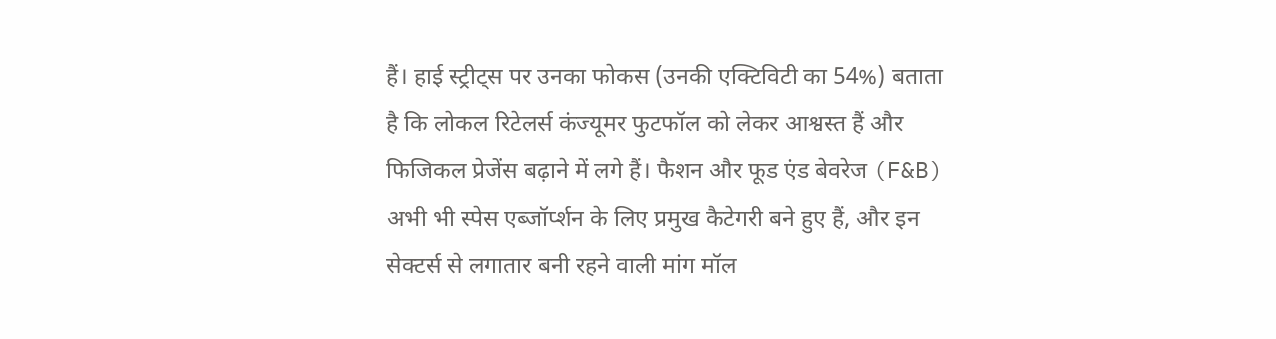हैं। हाई स्ट्रीट्स पर उनका फोकस (उनकी एक्टिविटी का 54%) बताता है कि लोकल रिटेलर्स कंज्यूमर फुटफॉल को लेकर आश्वस्त हैं और फिजिकल प्रेजेंस बढ़ाने में लगे हैं। फैशन और फूड एंड बेवरेज (F&B) अभी भी स्पेस एब्जॉर्प्शन के लिए प्रमुख कैटेगरी बने हुए हैं, और इन सेक्टर्स से लगातार बनी रहने वाली मांग मॉल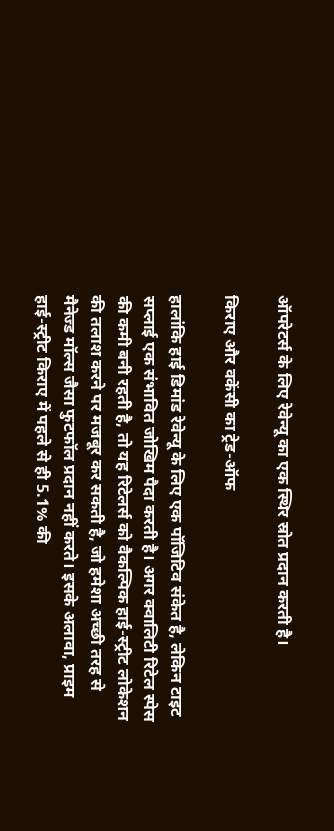ऑपरेटर्स के लिए रेवेन्यू का एक स्थिर स्रोत प्रदान करती है।

किराए और वकेंसी का ट्रेड-ऑफ

हालांकि हाई डिमांड रेवेन्यू के लिए एक पॉजिटिव संकेत है, लेकिन टाइट सप्लाई एक संभावित जोखिम पैदा करती है। अगर क्वालिटी रिटेल स्पेस की कमी बनी रहती है, तो यह रिटेलर्स को वैकल्पिक हाई-स्ट्रीट लोकेशन की तलाश करने पर मजबूर कर सकती है, जो हमेशा अच्छी तरह से मैनेज्ड मॉल्स जैसा फुटफॉल प्रदान नहीं करते। इसके अलावा, प्राइम हाई-स्ट्रीट किराए में पहले से ही 5.1% की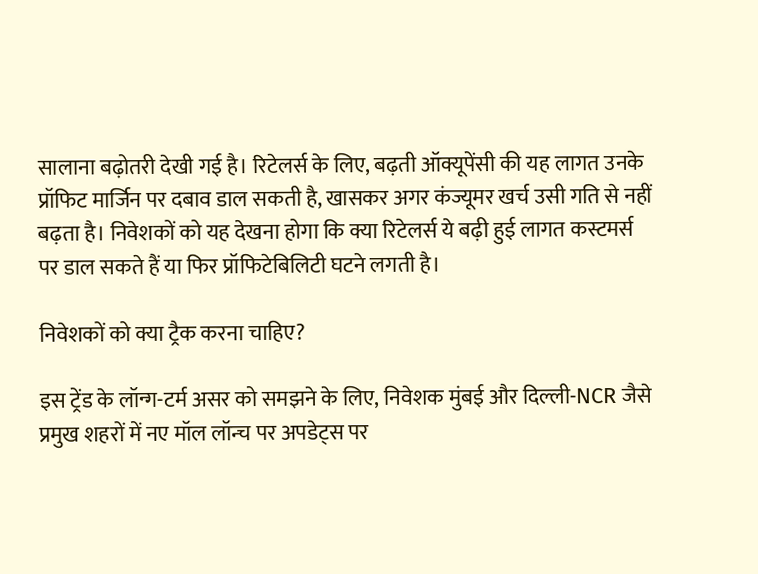सालाना बढ़ोतरी देखी गई है। रिटेलर्स के लिए, बढ़ती ऑक्यूपेंसी की यह लागत उनके प्रॉफिट मार्जिन पर दबाव डाल सकती है, खासकर अगर कंज्यूमर खर्च उसी गति से नहीं बढ़ता है। निवेशकों को यह देखना होगा कि क्या रिटेलर्स ये बढ़ी हुई लागत कस्टमर्स पर डाल सकते हैं या फिर प्रॉफिटेबिलिटी घटने लगती है।

निवेशकों को क्या ट्रैक करना चाहिए?

इस ट्रेंड के लॉन्ग-टर्म असर को समझने के लिए, निवेशक मुंबई और दिल्ली-NCR जैसे प्रमुख शहरों में नए मॉल लॉन्च पर अपडेट्स पर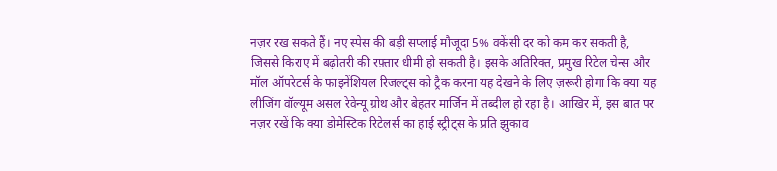नज़र रख सकते हैं। नए स्पेस की बड़ी सप्लाई मौजूदा 5% वकेंसी दर को कम कर सकती है, जिससे किराए में बढ़ोतरी की रफ़्तार धीमी हो सकती है। इसके अतिरिक्त, प्रमुख रिटेल चेन्स और मॉल ऑपरेटर्स के फाइनेंशियल रिजल्ट्स को ट्रैक करना यह देखने के लिए ज़रूरी होगा कि क्या यह लीजिंग वॉल्यूम असल रेवेन्यू ग्रोथ और बेहतर मार्जिन में तब्दील हो रहा है। आखिर में, इस बात पर नज़र रखें कि क्या डोमेस्टिक रिटेलर्स का हाई स्ट्रीट्स के प्रति झुकाव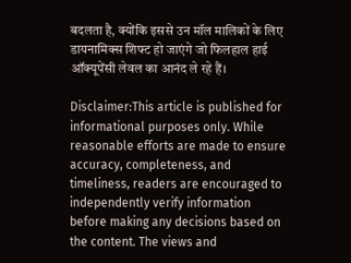बदलता है, क्योंकि इससे उन मॉल मालिकों के लिए डायनामिक्स शिफ्ट हो जाएंगे जो फिलहाल हाई ऑक्यूपेंसी लेवल का आनंद ले रहे हैं।

Disclaimer:This article is published for informational purposes only. While reasonable efforts are made to ensure accuracy, completeness, and timeliness, readers are encouraged to independently verify information before making any decisions based on the content. The views and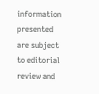information presented are subject to editorial review and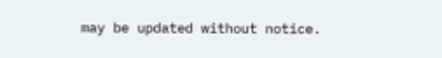may be updated without notice.